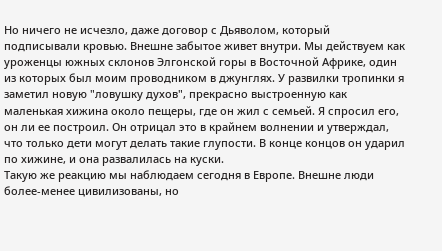Но ничего не исчезло, даже договор с Дьяволом, который подписывали кровью. Внешне забытое живет внутри. Мы действуем как уроженцы южных склонов Элгонской горы в Восточной Африке, один из которых был моим проводником в джунглях. У развилки тропинки я заметил новую "ловушку духов", прекрасно выстроенную как маленькая хижина около пещеры, где он жил с семьей. Я спросил его, он ли ее построил. Он отрицал это в крайнем волнении и утверждал, что только дети могут делать такие глупости. В конце концов он ударил по хижине, и она развалилась на куски.
Такую же реакцию мы наблюдаем сегодня в Европе. Внешне люди более-менее цивилизованы, но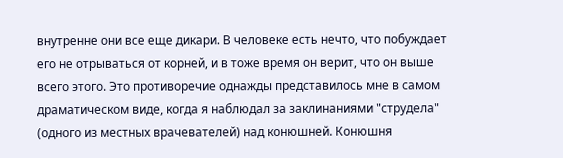внутренне они все еще дикари. В человеке есть нечто, что побуждает его не отрываться от корней, и в тоже время он верит, что он выше всего этого. Это противоречие однажды представилось мне в самом драматическом виде, когда я наблюдал за заклинаниями "струдела" (одного из местных врачевателей) над конюшней. Конюшня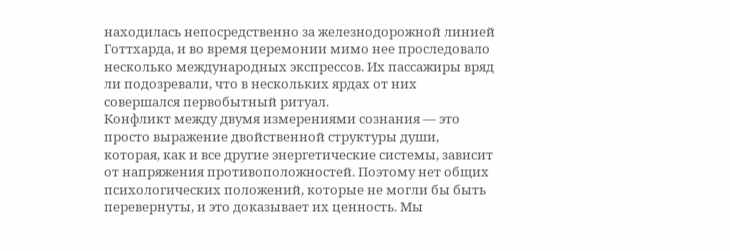находилась непосредственно за железнодорожной линией Готтхарда, и во время церемонии мимо нее проследовало несколько международных экспрессов. Их пассажиры вряд ли подозревали, что в нескольких ярдах от них совершался первобытный ритуал.
Конфликт между двумя измерениями сознания — это просто выражение двойственной структуры души, которая, как и все другие энергетические системы, зависит от напряжения противоположностей. Поэтому нет общих психологических положений, которые не могли бы быть перевернуты, и это доказывает их ценность. Мы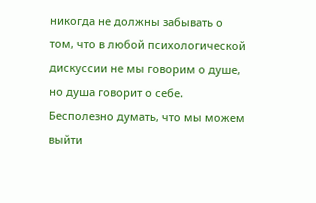никогда не должны забывать о том, что в любой психологической дискуссии не мы говорим о душе, но душа говорит о себе. Бесполезно думать, что мы можем выйти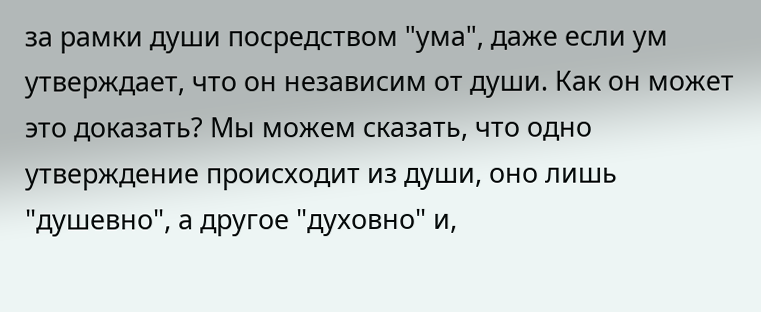за рамки души посредством "ума", даже если ум утверждает, что он независим от души. Как он может это доказать? Мы можем сказать, что одно утверждение происходит из души, оно лишь "душевно", а другое "духовно" и,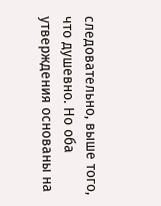следовательно, выше того, что душевно. Но оба утверждения основаны на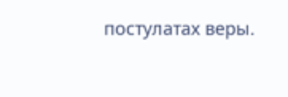постулатах веры.